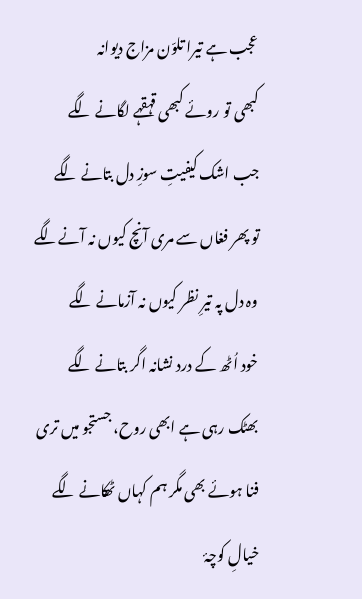عجب ہے تیرا تلوّن مزاج دیوانہ
کبھی تو روئے کبھی قہقہے لگانے لگے
جب اشک کیفیتِ سوزِ دل بتانے لگے
تو پھر فغاں سے مری آنچ کیوں نہ آنےلگے
وہ دل پہ تیرِ نظر کیوں نہ آزمانے لگے
خود اُٹھ کے درد نشانہ اگر بتانے لگے
بھٹک رہی ہے ابھی روح، جستجو میں تری
فنا ہوئے بھی مگر ہم کہاں ٹھکانے لگے
خیالِ کوچۂ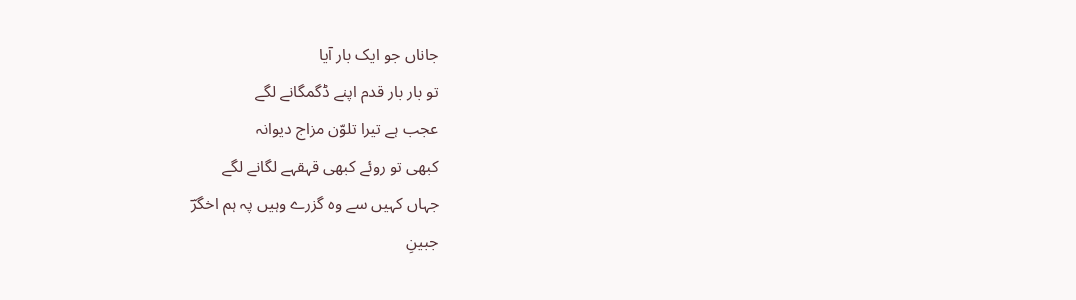جاناں جو ایک بار آیا
تو بار بار قدم اپنے ڈگمگانے لگے
عجب ہے تیرا تلوّن مزاج دیوانہ
کبھی تو روئے کبھی قہقہے لگانے لگے
جہاں کہیں سے وہ گزرے وہیں پہ ہم اخگرؔ
جبینِ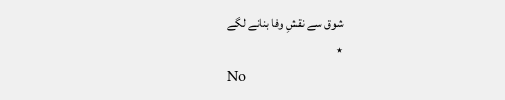شوق سے نقشِ وفا بنانے لگے
٭
No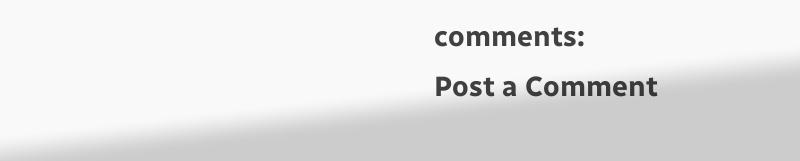comments:
Post a Comment